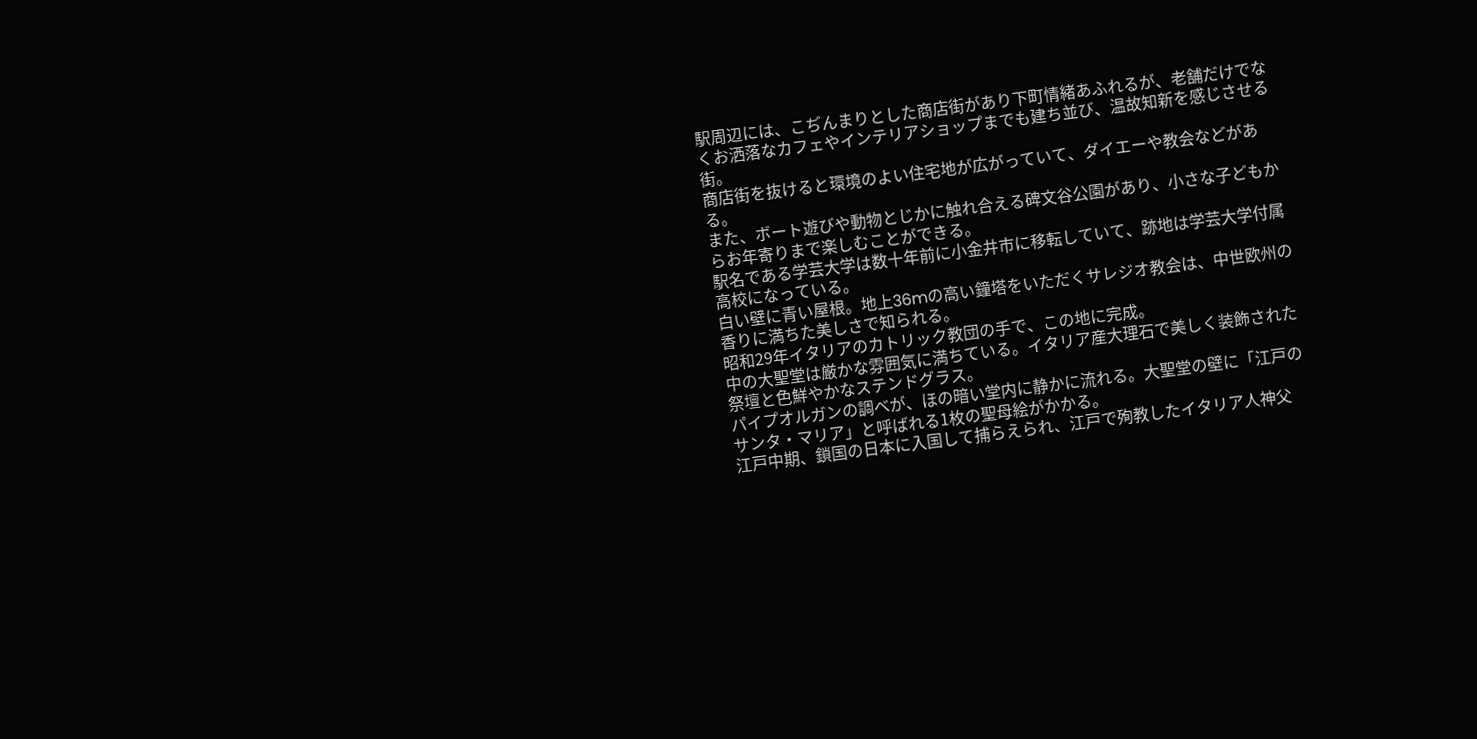駅周辺には、こぢんまりとした商店街があり下町情緒あふれるが、老舗だけでなくお洒落なカフェやインテリアショップまでも建ち並び、温故知新を感じさせる街。
商店街を抜けると環境のよい住宅地が広がっていて、ダイエーや教会などがある。
また、ボート遊びや動物とじかに触れ合える碑文谷公園があり、小さな子どもからお年寄りまで楽しむことができる。
駅名である学芸大学は数十年前に小金井市に移転していて、跡地は学芸大学付属高校になっている。
白い壁に青い屋根。地上36mの高い鐘塔をいただくサレジオ教会は、中世欧州の香りに満ちた美しさで知られる。
昭和29年イタリアのカトリック教団の手で、この地に完成。
中の大聖堂は厳かな雰囲気に満ちている。イタリア産大理石で美しく装飾された祭壇と色鮮やかなステンドグラス。
パイプオルガンの調べが、ほの暗い堂内に静かに流れる。大聖堂の壁に「江戸のサンタ・マリア」と呼ばれる1枚の聖母絵がかかる。
江戸中期、鎖国の日本に入国して捕らえられ、江戸で殉教したイタリア人神父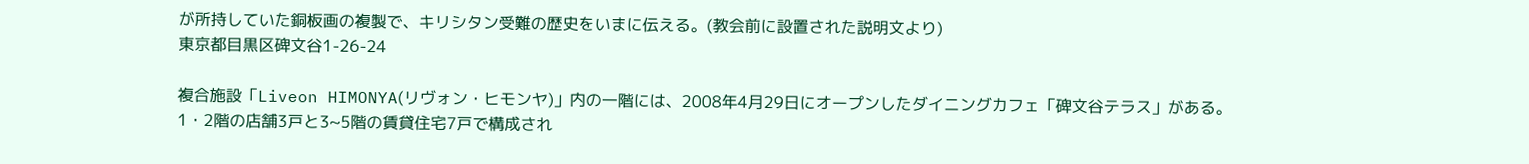が所持していた銅板画の複製で、キリシタン受難の歴史をいまに伝える。(教会前に設置された説明文より)
東京都目黒区碑文谷1-26-24

複合施設「Liveon HIMONYA(リヴォン・ヒモンヤ)」内の一階には、2008年4月29日にオープンしたダイニングカフェ「碑文谷テラス」がある。
1・2階の店舗3戸と3~5階の賃貸住宅7戸で構成され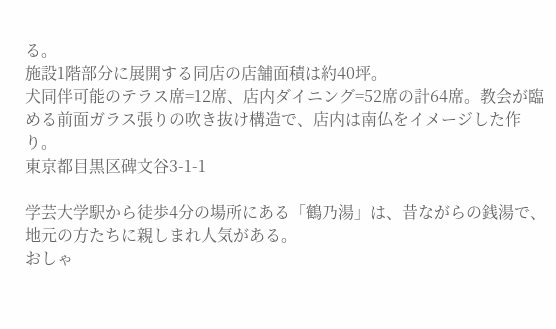る。
施設1階部分に展開する同店の店舗面積は約40坪。
犬同伴可能のテラス席=12席、店内ダイニング=52席の計64席。教会が臨める前面ガラス張りの吹き抜け構造で、店内は南仏をイメージした作り。
東京都目黒区碑文谷3-1-1

学芸大学駅から徒歩4分の場所にある「鶴乃湯」は、昔ながらの銭湯で、地元の方たちに親しまれ人気がある。
おしゃ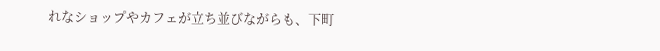れなショップやカフェが立ち並びながらも、下町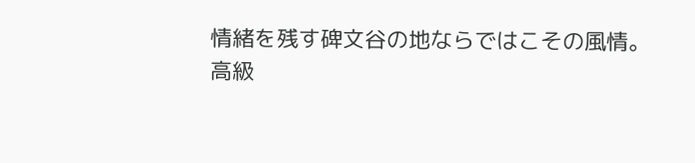情緒を残す碑文谷の地ならではこその風情。
高級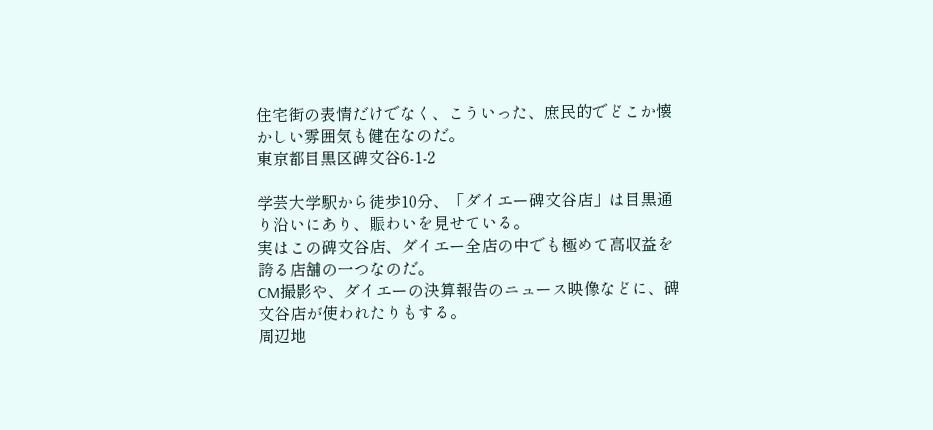住宅街の表情だけでなく、こういった、庶民的でどこか懐かしい雰囲気も健在なのだ。
東京都目黒区碑文谷6-1-2

学芸大学駅から徒歩10分、「ダイエー碑文谷店」は目黒通り沿いにあり、賑わいを見せている。
実はこの碑文谷店、ダイエー全店の中でも極めて高収益を誇る店舗の一つなのだ。
CM撮影や、ダイエーの決算報告のニュース映像などに、碑文谷店が使われたりもする。
周辺地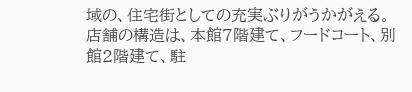域の、住宅街としての充実ぶりがうかがえる。
店舗の構造は、本館7階建て、フードコート、別館2階建て、駐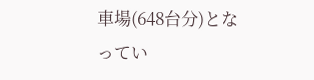車場(648台分)となってい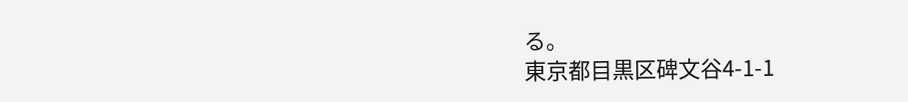る。
東京都目黒区碑文谷4-1-1